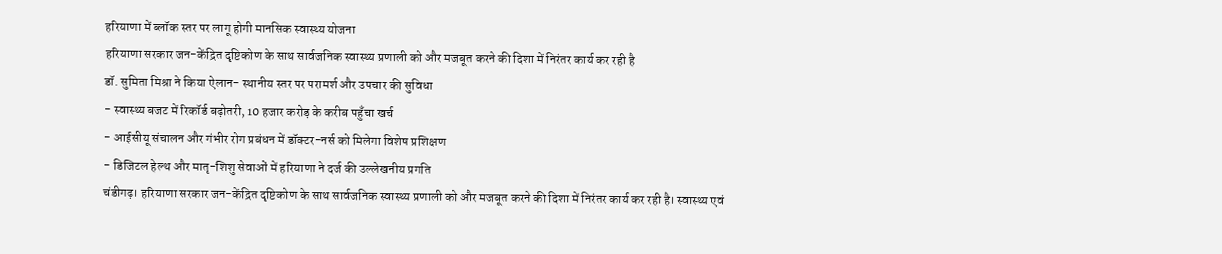हरियाणा में ब्लॉक स्तर पर लागू होगी मानसिक स्वास्थ्य योजना
हरियाणा सरकार जन-केंद्रित दृष्टिकोण के साथ सार्वजनिक स्वास्थ्य प्रणाली को और मजबूत करने की दिशा में निरंतर कार्य कर रही है
डॉ. सुमिता मिश्रा ने किया ऐलान- स्थानीय स्तर पर परामर्श और उपचार की सुविधा
- स्वास्थ्य बजट में रिकॉर्ड बढ़ोतरी, 10 हजार करोड़ के करीब पहुँचा खर्च
- आईसीयू संचालन और गंभीर रोग प्रबंधन में डॉक्टर-नर्स को मिलेगा विशेष प्रशिक्षण
- डिजिटल हेल्थ और मातृ-शिशु सेवाओं में हरियाणा ने दर्ज की उल्लेखनीय प्रगति
चंडीगढ़। हरियाणा सरकार जन-केंद्रित दृष्टिकोण के साथ सार्वजनिक स्वास्थ्य प्रणाली को और मजबूत करने की दिशा में निरंतर कार्य कर रही है। स्वास्थ्य एवं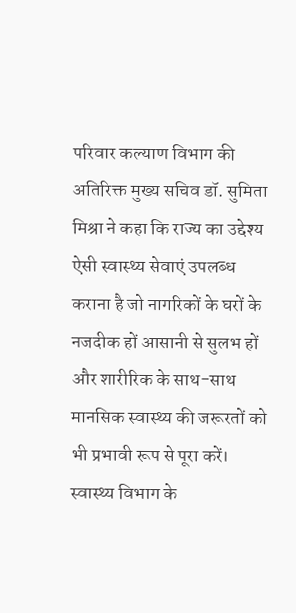परिवार कल्याण विभाग की अतिरिक्त मुख्य सचिव डॉ. सुमिता मिश्रा ने कहा कि राज्य का उद्देश्य ऐसी स्वास्थ्य सेवाएं उपलब्ध कराना है जो नागरिकों के घरों के नजदीक हों आसानी से सुलभ हों और शारीरिक के साथ-साथ मानसिक स्वास्थ्य की जरूरतों को भी प्रभावी रूप से पूरा करें।
स्वास्थ्य विभाग के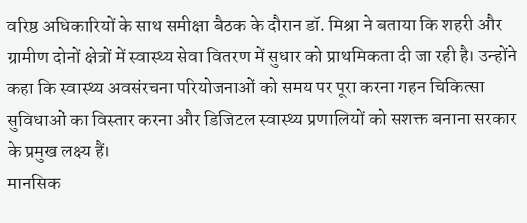वरिष्ठ अधिकारियों के साथ समीक्षा बैठक के दौरान डॉ. मिश्रा ने बताया कि शहरी और ग्रामीण दोनों क्षेत्रों में स्वास्थ्य सेवा वितरण में सुधार को प्राथमिकता दी जा रही है। उन्होंने कहा कि स्वास्थ्य अवसंरचना परियोजनाओं को समय पर पूरा करना गहन चिकित्सा सुविधाओं का विस्तार करना और डिजिटल स्वास्थ्य प्रणालियों को सशक्त बनाना सरकार के प्रमुख लक्ष्य हैं।
मानसिक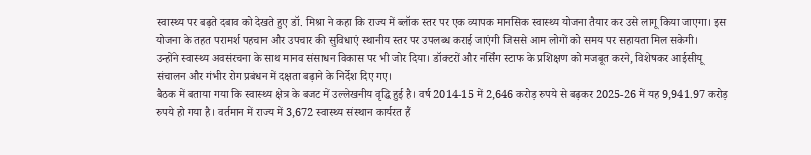स्वास्थ्य पर बढ़ते दबाव को देखते हुए डॉ. मिश्रा ने कहा कि राज्य में ब्लॉक स्तर पर एक व्यापक मानसिक स्वास्थ्य योजना तैयार कर उसे लागू किया जाएगा। इस योजना के तहत परामर्श पहचान और उपचार की सुविधाएं स्थानीय स्तर पर उपलब्ध कराई जाएंगी जिससे आम लोगों को समय पर सहायता मिल सकेगी।
उन्होंने स्वास्थ्य अवसंरचना के साथ मानव संसाधन विकास पर भी जोर दिया। डॉक्टरों और नर्सिंग स्टाफ के प्रशिक्षण को मजबूत करने, विशेषकर आईसीयू संचालन और गंभीर रोग प्रबंधन में दक्षता बढ़ाने के निर्देश दिए गए।
बैठक में बताया गया कि स्वास्थ्य क्षेत्र के बजट में उल्लेखनीय वृद्धि हुई है। वर्ष 2014-15 में 2,646 करोड़ रुपये से बढ़कर 2025-26 में यह 9,941.97 करोड़ रुपये हो गया है। वर्तमान में राज्य में 3,672 स्वास्थ्य संस्थान कार्यरत हैं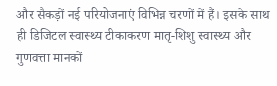और सैकड़ों नई परियोजनाएं विभिन्न चरणों में हैं। इसके साथ ही डिजिटल स्वास्थ्य टीकाकरण मातृ-शिशु स्वास्थ्य और गुणवत्ता मानकों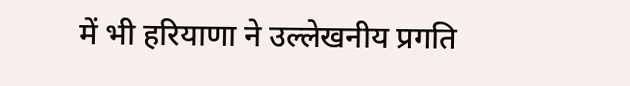में भी हरियाणा ने उल्लेखनीय प्रगति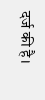दर्ज की है।